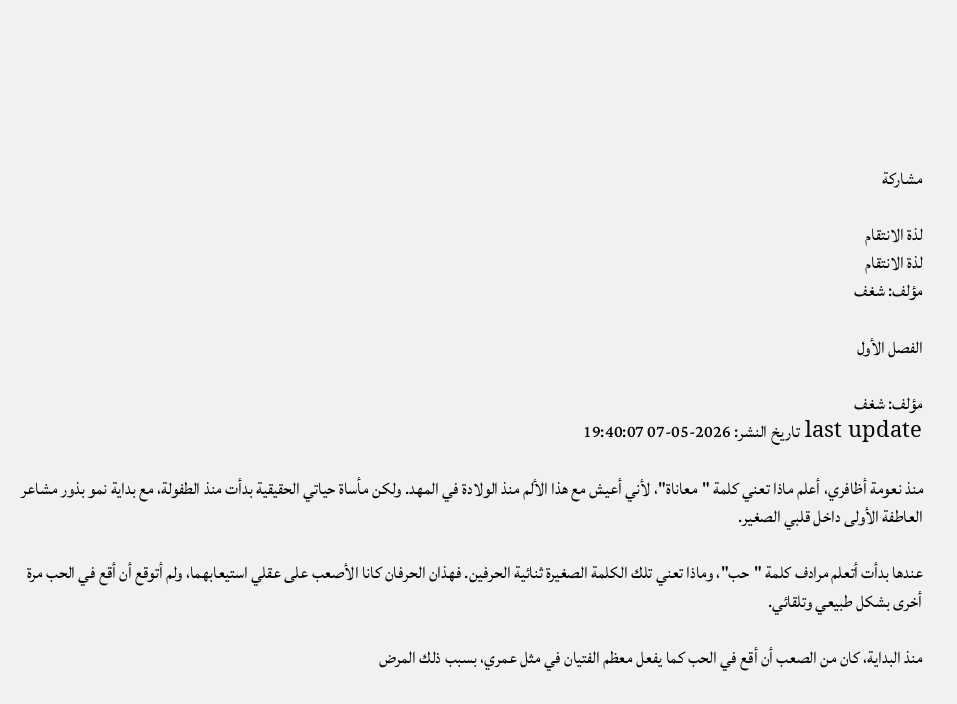مشاركة

لذة الانتقام
لذة الانتقام
مؤلف: شغف

الفصل الأول

مؤلف: شغف
last update تاريخ النشر: 2026-05-07 19:40:07

منذ نعومة أظافري، أعلم ماذا تعني كلمة "معاناة"، لأني أعيش مع هذا الألم منذ الولادة في المهد. ولكن مأساة حياتي الحقيقية بدأت منذ الطفولة، مع بداية نمو بذور مشاعر العاطفة الأولى داخل قلبي الصغير.

عندها بدأت أتعلم مرادف كلمة "حب"، وماذا تعني تلك الكلمة الصغيرة ثنائية الحرفين. فهذان الحرفان كانا الأصعب على عقلي استيعابهما، ولم أتوقع أن أقع في الحب مرة أخرى بشكل طبيعي وتلقائي.

منذ البداية، كان من الصعب أن أقع في الحب كما يفعل معظم الفتيان في مثل عمري، بسبب ذلك المرض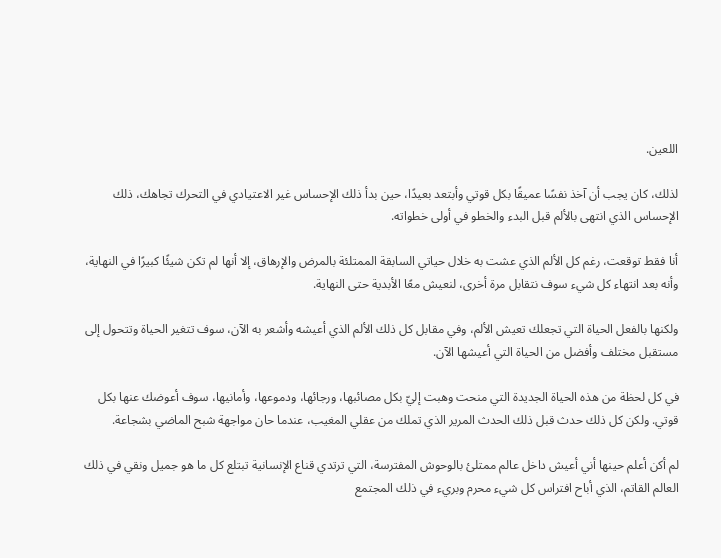اللعين.

لذلك، كان يجب أن آخذ نفسًا عميقًا بكل قوتي وأبتعد بعيدًا، حين بدأ ذلك الإحساس غير الاعتيادي في التحرك تجاهك، ذلك الإحساس الذي انتهى بالألم قبل البدء والخطو في أولى خطواته.

أنا فقط توقعت، رغم كل الألم الذي عشت به خلال حياتي السابقة الممتلئة بالمرض والإرهاق، إلا أنها لم تكن شيئًا كبيرًا في النهاية، وأنه بعد انتهاء كل شيء سوف نتقابل مرة أخرى، لنعيش معًا الأبدية حتى النهاية.

ولكنها بالفعل الحياة التي تجعلك تعيش الألم، وفي مقابل كل ذلك الألم الذي أعيشه وأشعر به الآن، سوف تتغير الحياة وتتحول إلى مستقبل مختلف وأفضل من الحياة التي أعيشها الآن.

في كل لحظة من هذه الحياة الجديدة التي منحت وهبت إليّ بكل مصائبها، ورجائها، ودموعها، وأمانيها، سوف أعوضك عنها بكل قوتي. ولكن كل ذلك حدث قبل ذلك الحدث المرير الذي تملك من عقلي المغيب، عندما حان مواجهة شبح الماضي بشجاعة.

لم أكن أعلم حينها أني أعيش داخل عالم ممتلئ بالوحوش المفترسة، التي ترتدي قناع الإنسانية تبتلع كل ما هو جميل ونقي في ذلك العالم القاتم، الذي أباح افتراس كل شيء محرم وبريء في ذلك المجتمع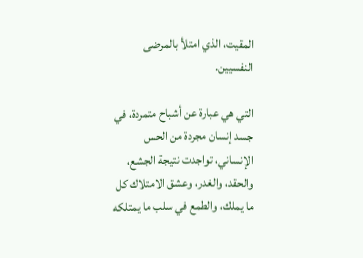المقيت، الذي امتلأ بالمرضى النفسيين.

التي هي عبارة عن أشباح متمردة، في جسد إنسان مجردة من الحس الإنساني، تواجدت نتيجة الجشع، والحقد، والغدر، وعشق الامتلاك كل ما يملك، والطمع في سلب ما يمتلكه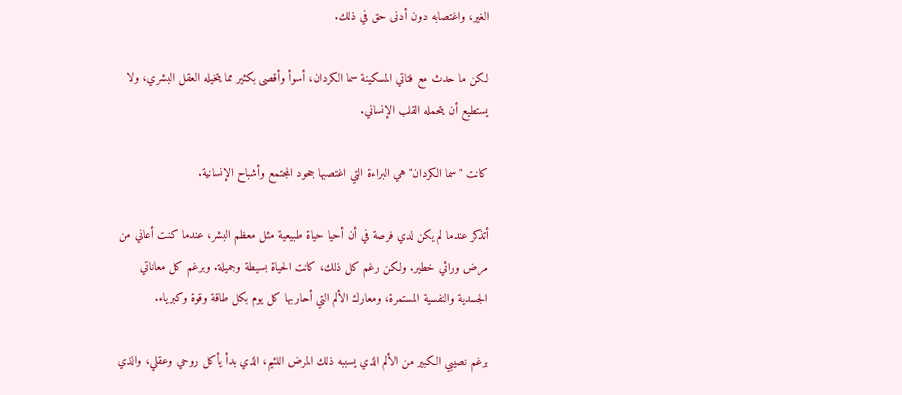الغير، واغتصابه دون أدنى حق في ذلك.

لكن ما حدث مع فتاتي المسكينة سما الكردان، أسوأ وأقصى بكثير مما يتخيله العقل البشري، ولا يستطيع أن يتحمله القلب الإنساني.

كانت "سما الكردان" هي البراءة التي اغتصبها جحود المجتمع وأشباح الإنسانية.

أتذكر عندما لم يكن لدي فرصة في أن أحيا حياة طبيعية مثل معظم البشر، عندما كنت أعاني من مرض وراثي خطير. ولكن رغم كل ذلك، كانت الحياة بسيطة وجميلة. وبرغم كل معاناتي الجسدية والنفسية المستمرة، ومعارك الألم التي أحاربها كل يوم بكل طاقة وقوة وكبرياء.

برغم نصيبي الكبير من الألم الذي يسببه ذلك المرض اللئيم، الذي بدأ يأكل روحي وعقلي، والذي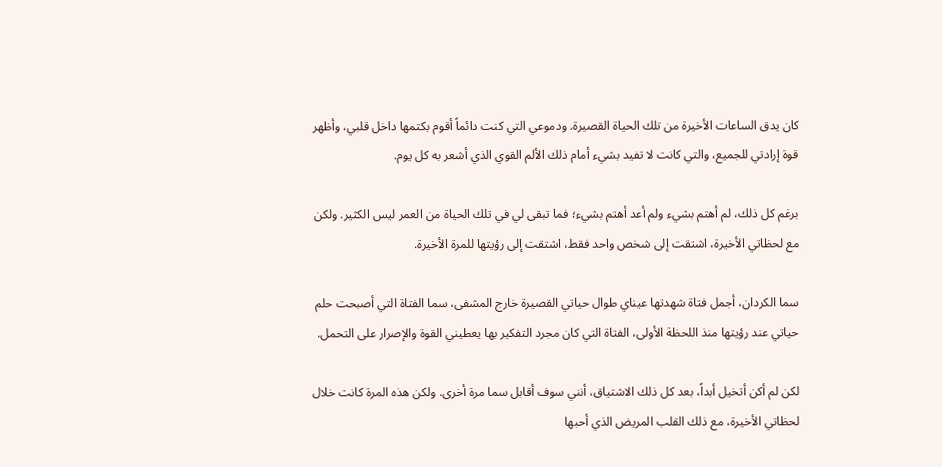كان يدق الساعات الأخيرة من تلك الحياة القصيرة. ودموعي التي كنت دائماً أقوم بكتمها داخل قلبي، وأظهر قوة إرادتي للجميع، والتي كانت لا تفيد بشيء أمام ذلك الألم القوي الذي أشعر به كل يوم.

برغم كل ذلك، لم أهتم بشيء ولم أعد أهتم بشيء؛ فما تبقى لي في تلك الحياة من العمر ليس الكثير. ولكن مع لحظاتي الأخيرة، اشتقت إلى شخص واحد فقط، اشتقت إلى رؤيتها للمرة الأخيرة.

سما الكردان، أجمل فتاة شهدتها عيناي طوال حياتي القصيرة خارج المشفى، سما الفتاة التي أصبحت حلم حياتي عند رؤيتها منذ اللحظة الأولى، الفتاة التي كان مجرد التفكير بها يعطيني القوة والإصرار على التحمل.

لكن لم أكن أتخيل أبداً، بعد كل ذلك الاشتياق، أنني سوف أقابل سما مرة أخرى. ولكن هذه المرة كانت خلال لحظاتي الأخيرة، مع ذلك القلب المريض الذي أحبها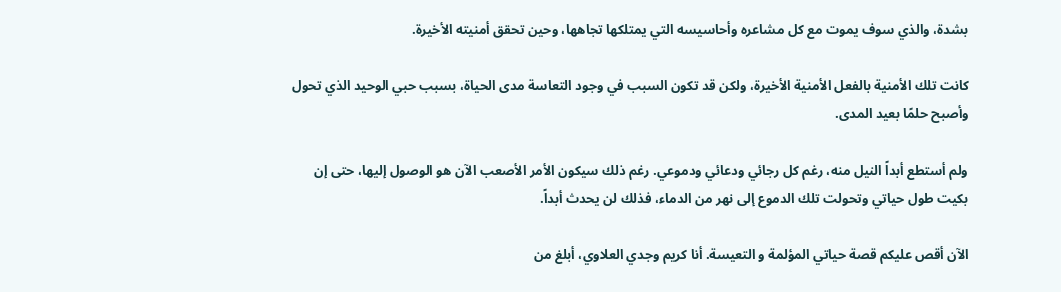بشدة، والذي سوف يموت مع كل مشاعره وأحاسيسه التي يمتلكها تجاهها، وحين تحقق أمنيته الأخيرة.

كانت تلك الأمنية بالفعل الأمنية الأخيرة، ولكن قد تكون السبب في وجود التعاسة مدى الحياة، بسبب حبي الوحيد الذي تحول وأصبح حلمًا بعيد المدى.

ولم أستطع أبداً النيل منه، رغم كل رجائي ودعائي ودموعي. رغم ذلك سيكون الأمر الأصعب الآن هو الوصول إليها، حتى إن بكيت طول حياتي وتحولت تلك الدموع إلى نهر من الدماء، فذلك لن يحدث أبداً.

الآن أقص عليكم قصة حياتي المؤلمة و التعيسة. أنا كريم وجدي العلاوي، أبلغ من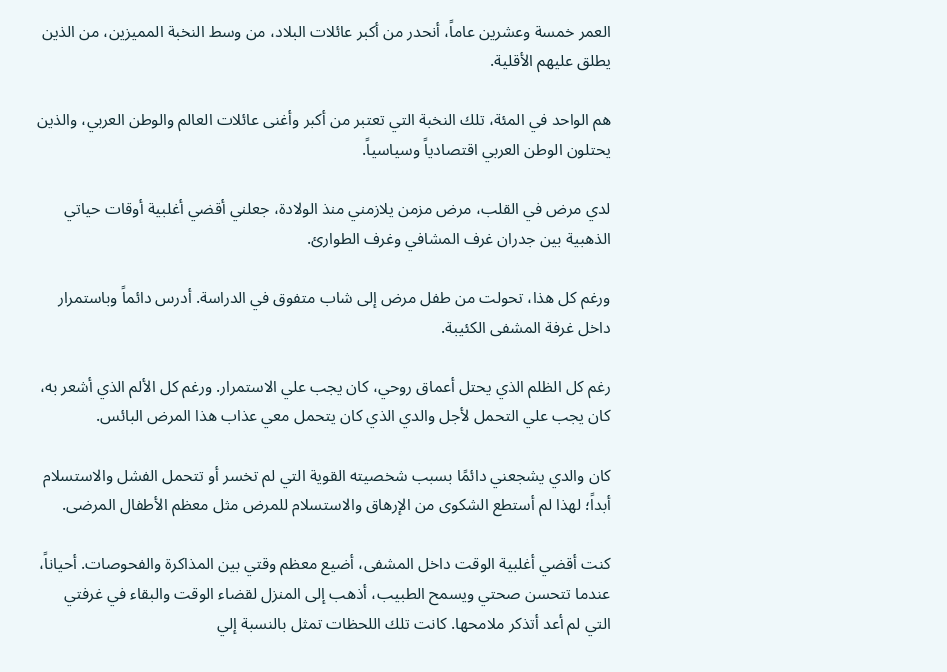العمر خمسة وعشرين عاماً، أنحدر من أكبر عائلات البلاد، من وسط النخبة المميزين، من الذين يطلق عليهم الأقلية.

هم الواحد في المئة، تلك النخبة التي تعتبر من أكبر وأغنى عائلات العالم والوطن العربي، والذين يحتلون الوطن العربي اقتصادياً وسياسياً.

لدي مرض في القلب، مرض مزمن يلازمني منذ الولادة، جعلني أقضي أغلبية أوقات حياتي الذهبية بين جدران غرف المشافي وغرف الطوارئ.

ورغم كل هذا، تحولت من طفل مرض إلى شاب متفوق في الدراسة. أدرس دائماً وباستمرار داخل غرفة المشفى الكئيبة.

رغم كل الظلم الذي يحتل أعماق روحي، كان يجب علي الاستمرار. ورغم كل الألم الذي أشعر به، كان يجب علي التحمل لأجل والدي الذي كان يتحمل معي عذاب هذا المرض البائس.

كان والدي يشجعني دائمًا بسبب شخصيته القوية التي لم تخسر أو تتحمل الفشل والاستسلام أبداً؛ لهذا لم أستطع الشكوى من الإرهاق والاستسلام للمرض مثل معظم الأطفال المرضى.

كنت أقضي أغلبية الوقت داخل المشفى، أضيع معظم وقتي بين المذاكرة والفحوصات. أحياناً، عندما تتحسن صحتي ويسمح الطبيب، أذهب إلى المنزل لقضاء الوقت والبقاء في غرفتي التي لم أعد أتذكر ملامحها. كانت تلك اللحظات تمثل بالنسبة إلي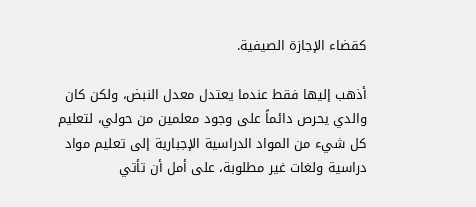كقضاء الإجازة الصيفية.

أذهب إليها فقط عندما يعتدل معدل النبض، ولكن كان والدي يحرص دائماً على وجود معلمين من حولي، لتعليم كل شيء من المواد الدراسية الإجبارية إلى تعليم مواد دراسية ولغات غير مطلوبة، على أمل أن تأتي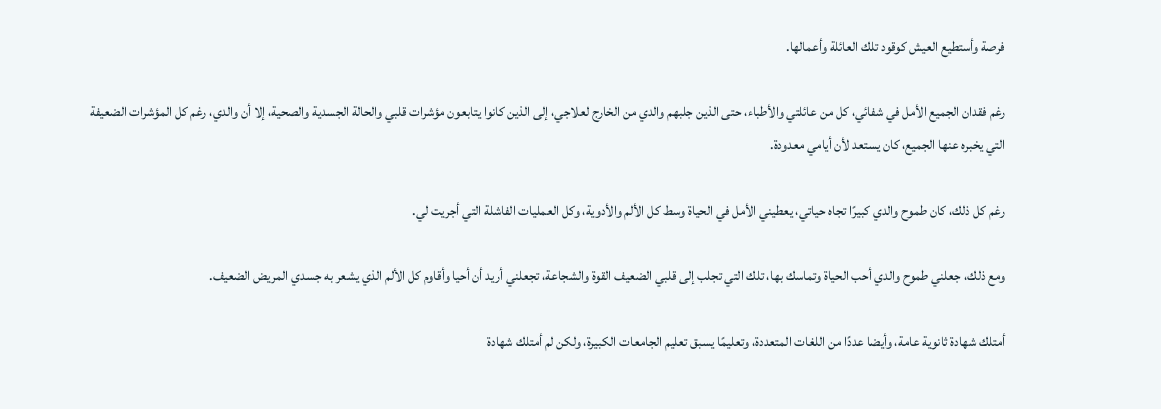فرصة وأستطيع العيش كوقود تلك العائلة وأعمالها.

رغم فقدان الجميع الأمل في شفائي، كل من عائلتي والأطباء، حتى الذين جلبهم والدي من الخارج لعلاجي، إلى الذين كانوا يتابعون مؤشرات قلبي والحالة الجسدية والصحية، إلا أن والدي، رغم كل المؤشرات الضعيفة التي يخبره عنها الجميع، كان يستعد لأن أيامي معدودة.

رغم كل ذلك، كان طموح والدي كبيرًا تجاه حياتي، يعطيني الأمل في الحياة وسط كل الألم والأدوية، وكل العمليات الفاشلة التي أجريت لي.

ومع ذلك، جعلني طموح والدي أحب الحياة وتماسك بها، تلك التي تجلب إلى قلبي الضعيف القوة والشجاعة، تجعلني أريد أن أحيا وأقاوم كل الألم الذي يشعر به جسدي المريض الضعيف.

أمتلك شهادة ثانوية عامة، وأيضا عددًا من اللغات المتعددة، وتعليمًا يسبق تعليم الجامعات الكبيرة، ولكن لم أمتلك شهادة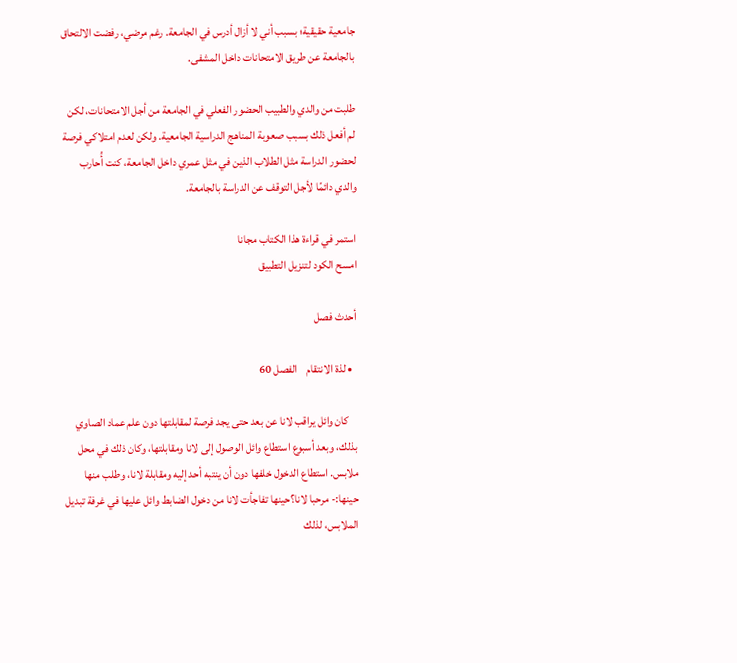جامعية حقيقية؛ بسبب أني لا أزال أدرس في الجامعة. رغم مرضي، رفضت الالتحاق بالجامعة عن طريق الامتحانات داخل المشفى.

طلبت من والدي والطبيب الحضور الفعلي في الجامعة من أجل الامتحانات، لكن لم أفعل ذلك بسبب صعوبة المناهج الدراسية الجامعية. ولكن لعدم امتلاكي فرصة لحضور الدراسة مثل الطلاب الذين في مثل عمري داخل الجامعة، كنت أُحارب والدي دائمًا لأجل التوقف عن الدراسة بالجامعة.

استمر في قراءة هذا الكتاب مجانا
امسح الكود لتنزيل التطبيق

أحدث فصل

  • لذة الانتقام    الفصل 60

    كان وائل يراقب لانا عن بعد حتى يجد فرصة لمقابلتها دون علم عماد الصاوي بذلك، وبعد أسبوع استطاع وائل الوصول إلى لانا ومقابلتها، وكان ذلك في محل ملابس. استطاع الدخول خلفها دون أن ينتبه أحد إليه ومقابلة لانا، وطلب منها حينها:- مرحبا لانا؟حينها تفاجأت لانا من دخول الضابط وائل عليها في غرفة تبديل الملابس، لذلك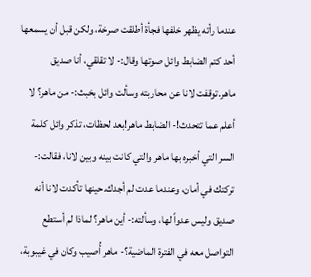عندما رأته يظهر خلفها فجأة أطلقت صرخة، ولكن قبل أن يسمعها أحد كتم الضابط وائل صوتها وقال:- لا تقلقي، أنا صديق ماهر.توقفت لانا عن محاربته وسألت وائل بخبث:- من ماهر؟ لا أعلم عما تتحدث!- الضابط ماهر!بعد لحظات، تذكر وائل كلمة السر التي أخبره بها ماهر والتي كانت بينه وبين لانا، فقالت:- تركتك في أمان، وعندما عدت لم أجدك.حينها تأكدت لانا أنه صديق وليس عدواً لها، وسألته:- أين ماهر؟ لماذا لم أستطع التواصل معه في الفترة الماضية؟- ماهر أُصيب وكان في غيبوبة،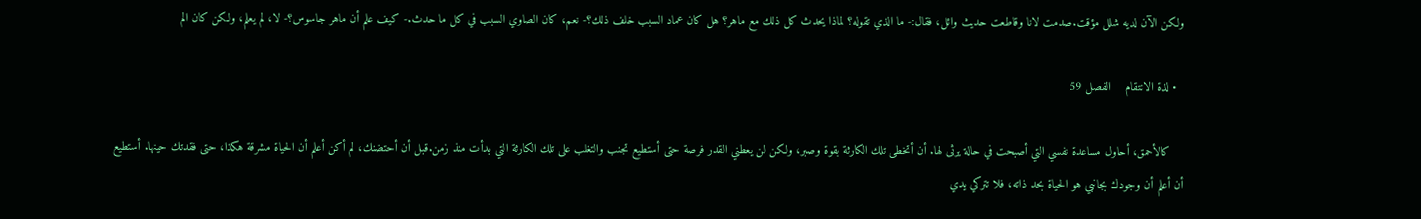ولكن الآن لديه شلل مؤقت.صدمت لانا وقاطعت حديث وائل، فقال:- ما الذي تقوله؟ لماذا يحدث كل ذلك مع ماهر؟ هل كان عماد السبب خلف ذلك؟- نعم، كان الصاوي السبب في كل ما حدث.- كيف علم أن ماهر جاسوس؟- لا، لم يعلم، ولكن كان الم

  • لذة الانتقام    الفصل 59

    كالأحمق، أحاول مساعدة نفسي التي أصبحت في حالة يرثى لها. أن أتخطى تلك الكارثة بقوة وصبر، ولكن لن يعطني القدر فرصة حتى أستطيع تجنب والتغلب على تلك الكارثة التي بدأت منذ زمن.قبل أن أحتضنك، لم أكن أعلم أن الحياة مشرقة هكذا، حتى فقدتك حينها. أستطيع أن أعلم أن وجودك بجانبي هو الحياة بحد ذاته، فلا تتركي يدي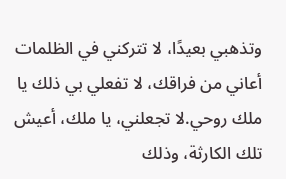وتذهبي بعيدًا، لا تتركني في الظلمات أعاني من فراقك، لا تفعلي بي ذلك يا ملك روحي.لا تجعلني، يا ملك، أعيش تلك الكارثة، وذلك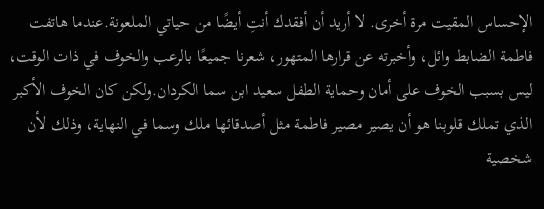الإحساس المقيت مرة أخرى. لا أريد أن أفقدك أنتِ أيضًا من حياتي الملعونة.عندما هاتفت فاطمة الضابط وائل، وأخبرته عن قرارها المتهور، شعرنا جميعًا بالرعب والخوف في ذات الوقت، ليس بسبب الخوف على أمان وحماية الطفل سعيد ابن سما الكردان.ولكن كان الخوف الأكبر الذي تملك قلوبنا هو أن يصير مصير فاطمة مثل أصدقائها ملك وسما في النهاية، وذلك لأن شخصية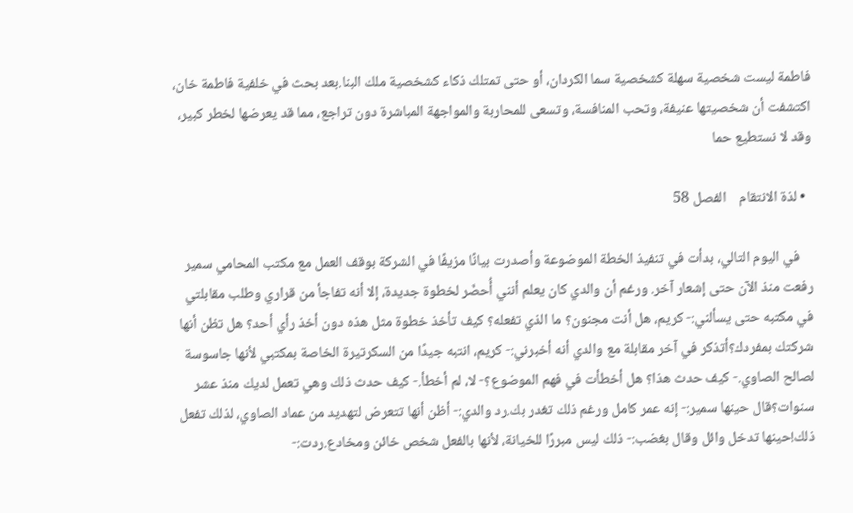فاطمة ليست شخصية سهلة كشخصية سما الكردان، أو حتى تمتلك ذكاء كشخصية ملك البنا.بعد بحث في خلفية فاطمة خان، اكتشفت أن شخصيتها عنيفة، وتحب المنافسة، وتسعى للمحاربة والمواجهة المباشرة دون تراجع، مما قد يعرضها لخطر كبير، وقد لا نستطيع حما

  • لذة الانتقام    الفصل 58

    في اليوم التالي، بدأت في تنفيذ الخطة الموضوعة وأصدرت بيانًا مزيفًا في الشركة بوقف العمل مع مكتب المحامي سمير رفعت منذ الآن حتى إشعار آخر. ورغم أن والدي كان يعلم أنني أُحضّر لخطوة جديدة، إلا أنه تفاجأ من قراري وطلب مقابلتي في مكتبه حتى يسألني:- كريم، هل أنت مجنون؟ ما الذي تفعله؟ كيف تأخذ خطوة مثل هذه دون أخذ رأي أحد؟ هل تظن أنها شركتك بمفردك؟أتذكر في آخر مقابلة مع والدي أنه أخبرني:- كريم، انتبه جيدًا من السكرتيرة الخاصة بمكتبي لأنها جاسوسة لصالح الصاوي.- كيف حدث هذا؟ هل أخطأت في فهم الموضوع؟- لا، لم أخطأ.- كيف حدث ذلك وهي تعمل لديك منذ عشر سنوات؟قال حينها سمير:- إنه عمر كامل ورغم ذلك تغدر بك.رد والدي:- أظن أنها تتعرض لتهديد من عماد الصاوي، لذلك تفعل ذلك!حينها تدخل وائل وقال بغضب:- ذلك ليس مبررًا للخيانة، لأنها بالفعل شخص خائن ومخادع.ردت:-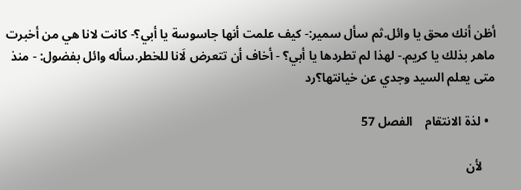أظن أنك محق يا وائل.ثم سأل سمير:- كيف علمت أنها جاسوسة يا أبي؟- كانت لانا هي من أخبرت ماهر بذلك يا كريم.- لهذا لم تطردها يا أبي؟ - أخاف أن تتعرض لَانا للخطر.سأله وائل بفضول: - منذ متى يعلم السيد وجدي عن خيانتها؟رد

  • لذة الانتقام    الفصل 57

    لأن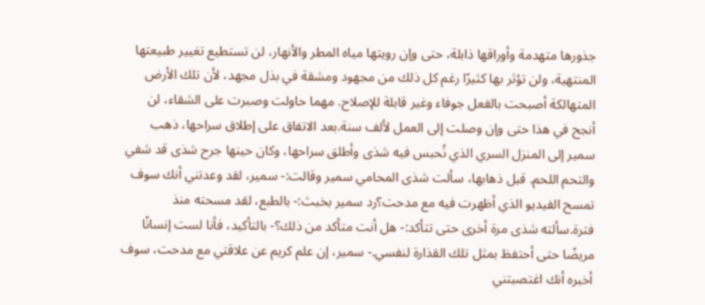جذورها متهدمة وأوراقها ذابلة، حتى وإن رويتها مياه المطر والأنهار، لن تستطيع تغيير طبيعتها المنتهية، ولن تؤثر بها كثيرًا رغم كل ذلك من مجهود ومشقة في بذل مجهد، لأن تلك الأرض المتهالكة أصبحت بالفعل جوفاء وغير قابلة للإصلاح. مهما حاولت وصبرت على الشقاء، لن أنجح في هذا حتى وإن وصلت إلى العمل لألف سنة.بعد الاتفاق على إطلاق سراحها، ذهب سمير إلى المنزل السري الذي نُحبس فيه شذى وأطلق سراحها، وكان حينها جرح شذى قد شفي والتحم اللحم. قبل ذهابها، سألت شذى المحامي سمير وقالت:- سمير، لقد وعدتني أنك سوف تمسح الفيديو الذي أظهرت فيه مع مدحت؟رد سمير بخبث:- بالطبع، لقد مسحته منذ فترة.سألته شذى مرة أخرى حتى تتأكد:- هل أنت متأكد من ذلك؟- بالتأكيد، فأنا لست إنسانًا مريضًا حتى أحتفظ بمثل تلك القذارة لنفسي.- سمير، إن علم كريم عن علاقتي مع مدحت، سوف أخبره أنك اغتصبتني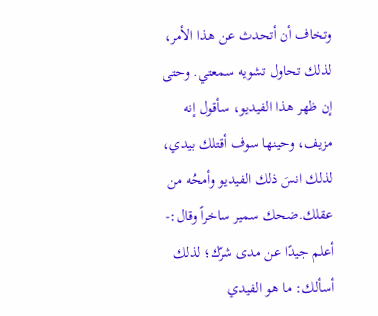وتخاف أن أتحدث عن هذا الأمر، لذلك تحاول تشويه سمعتي. وحتى إن ظهر هذا الفيديو، سأقول إنه مزيف، وحينها سوف أقتلك بيدي، لذلك انسَ ذلك الفيديو وأمحُه من عقلك.ضحك سمير ساخراً وقال:- أعلم جيدًا عن مدى شرّك؛ لذلك أسألك: ما هو الفيدي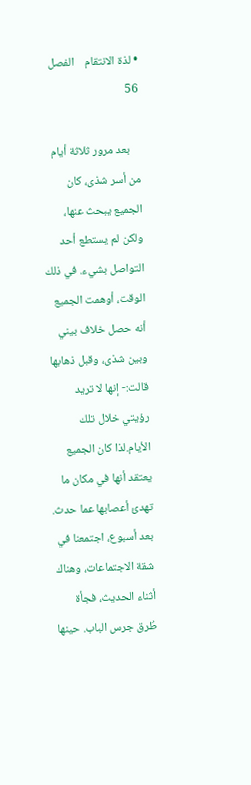• لذة الانتقام    الفصل 56

    بعد مرور ثلاثة أيام من أسر شذى، كان الجميع يبحث عنها، ولكن لم يستطع أحد التواصل بشيء. في ذلك الوقت، أوهمت الجميع أنه حصل خلاف بيني وبين شذى، وقبل ذهابها قالت:- إنها لا تريد رؤيتي خلال تلك الأيام.لذا كان الجميع يعتقد أنها في مكان ما تهدئ أعصابها عما حدث. بعد أسبوع، اجتمعنا في شقة الاجتماعات، وهناك أثناء الحديث، فجأة طُرق جرس الباب. حينها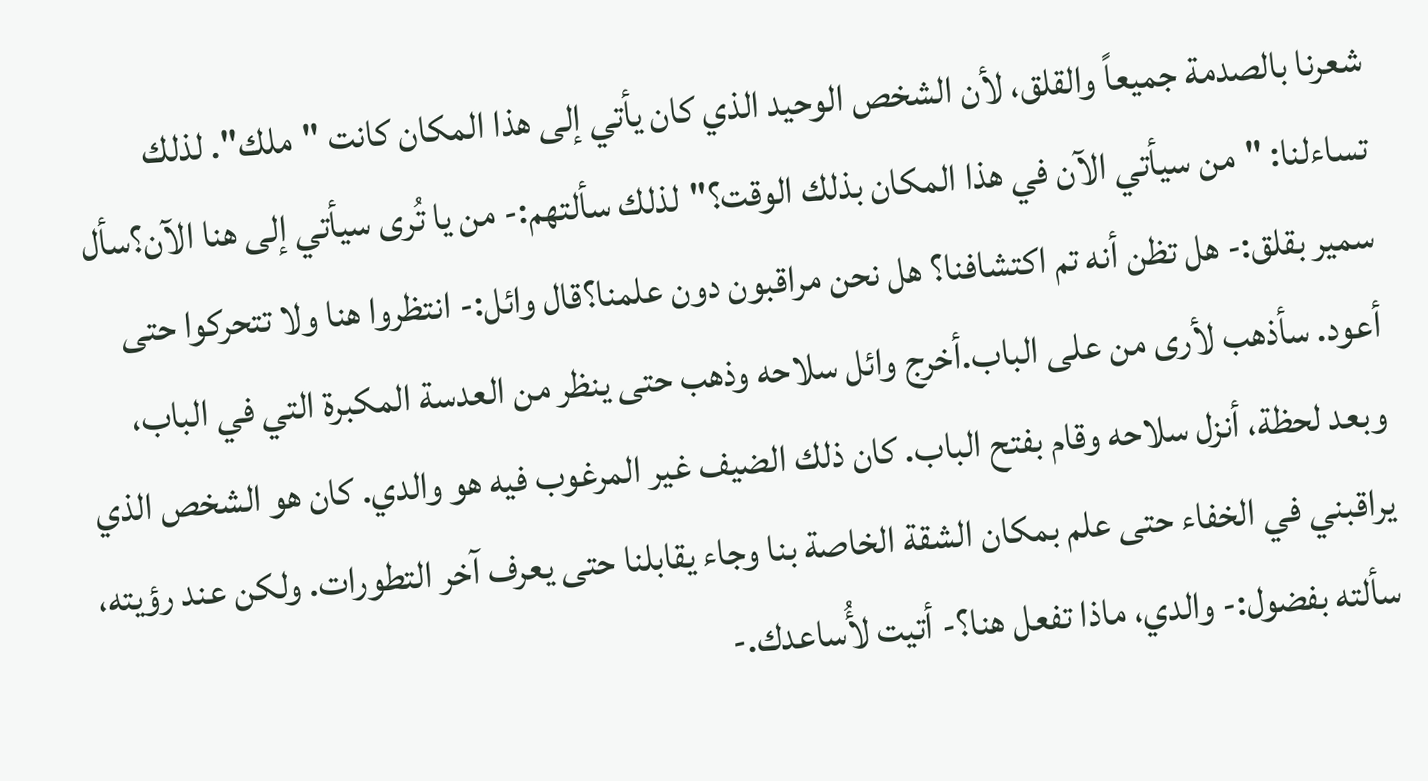شعرنا بالصدمة جميعاً والقلق، لأن الشخص الوحيد الذي كان يأتي إلى هذا المكان كانت "ملك". لذلك تساءلنا: "من سيأتي الآن في هذا المكان بذلك الوقت؟"لذلك سألتهم:- من يا تُرى سيأتي إلى هنا الآن؟سأل سمير بقلق:- هل تظن أنه تم اكتشافنا؟ هل نحن مراقبون دون علمنا؟قال وائل:- انتظروا هنا ولا تتحركوا حتى أعود. سأذهب لأرى من على الباب.أخرج وائل سلاحه وذهب حتى ينظر من العدسة المكبرة التي في الباب، وبعد لحظة، أنزل سلاحه وقام بفتح الباب. كان ذلك الضيف غير المرغوب فيه هو والدي. كان هو الشخص الذي يراقبني في الخفاء حتى علم بمكان الشقة الخاصة بنا وجاء يقابلنا حتى يعرف آخر التطورات. ولكن عند رؤيته، سألته بفضول:- والدي، ماذا تفعل هنا؟- أتيت لأُساعدك.-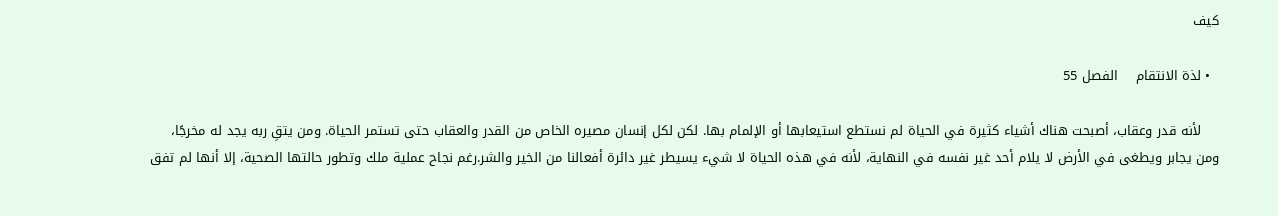كيف

  • لذة الانتقام    الفصل 55

    لأنه قدر وعقاب، أصبحت هناك أشياء كثيرة في الحياة لم نستطع استيعابها أو الإلمام بها. لكن لكل إنسان مصيره الخاص من القدر والعقاب حتى تستمر الحياة. ومن يتقِ ربه يجد له مخرجًا، ومن يجابر ويطغى في الأرض لا يلام أحد غير نفسه في النهاية، لأنه في هذه الحياة لا شيء يسيطر غير دائرة أفعالنا من الخير والشر.رغم نجاح عملية ملك وتطور حالتها الصحية، إلا أنها لم تفق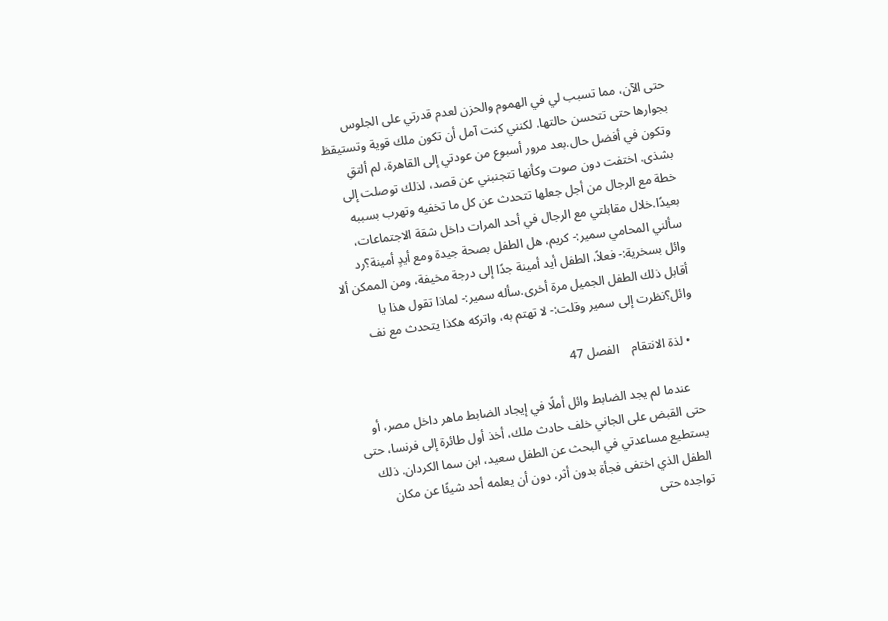حتى الآن، مما تسبب لي في الهموم والحزن لعدم قدرتي على الجلوس بجوارها حتى تتحسن حالتها. لكنني كنت آمل أن تكون ملك قوية وتستيقظ وتكون في أفضل حال.بعد مرور أسبوع من عودتي إلى القاهرة، لم ألتقِ بشذى. اختفت دون صوت وكأنها تتجنبني عن قصد، لذلك توصلت إلى خطة مع الرجال من أجل جعلها تتحدث عن كل ما تخفيه وتهرب بسببه بعيدًا.خلال مقابلتي مع الرجال في أحد المرات داخل شقة الاجتماعات، سألني المحامي سمير:- كريم، هل الطفل بصحة جيدة ومع أيدٍ أمينة؟رد وائل بسخرية:- فعلاً، الطفل أيد أمينة جدًا إلى درجة مخيفة، ومن الممكن ألا أقابل ذلك الطفل الجميل مرة أخرى.سأله سمير:- لماذا تقول هذا يا وائل؟نظرت إلى سمير وقلت:- لا تهتم به، واتركه هكذا يتحدث مع نف

  • لذة الانتقام    الفصل 47

    عندما لم يجد الضابط وائل أملًا في إيجاد الضابط ماهر داخل مصر، أو حتى القبض على الجاني خلف حادث ملك، أخذ أول طائرة إلى فرنسا، حتى يستطيع مساعدتي في البحث عن الطفل سعيد، ابن سما الكردان. ذلك الطفل الذي اختفى فجأة بدون أثر، دون أن يعلمه أحد شيئًا عن مكان تواجده حتى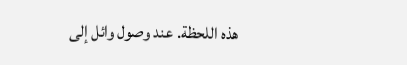هذه اللحظة. عند وصول وائل إلى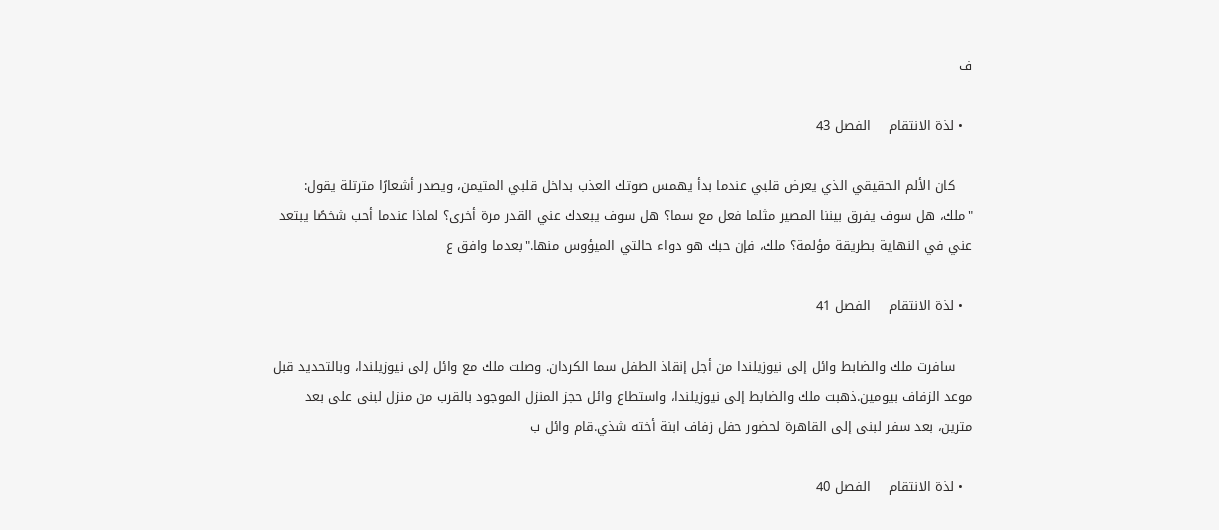ف

  • لذة الانتقام    الفصل 43

    كان الألم الحقيقي الذي يعرض قلبي عندما بدأ يهمس صوتك العذب بداخل قلبي المتيمن، ويصدر أشعارًا مترتلة يقول: "ملك، هل سوف يفرق بيننا المصير مثلما فعل مع سما؟ هل سوف يبعدك عني القدر مرة أخرى؟ لماذا عندما أحب شخصًا يبتعد عني في النهاية بطريقة مؤلمة؟ ملك، فإن حبك هو دواء حالتي الميؤوس منها."بعدما وافق ع

  • لذة الانتقام    الفصل 41

    سافرت ملك والضابط وائل إلى نيوزيلندا من أجل إنقاذ الطفل سما الكردان. وصلت ملك مع وائل إلى نيوزيلندا، وبالتحديد قبل موعد الزفاف بيومين.ذهبت ملك والضابط إلى نيوزيلندا، واستطاع وائل حجز المنزل الموجود بالقرب من منزل لبنى على بعد مترين، بعد سفر لبنى إلى القاهرة لحضور حفل زفاف ابنة أخته شذي.قام وائل ب

  • لذة الانتقام    الفصل 40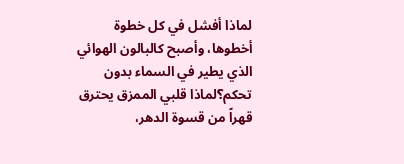لماذا أفشل في كل خطوة أخطوها، وأصبح كالبالون الهوائي الذي يطير في السماء بدون تحكم؟لماذا قلبي الممزق يحترق قهراً من قسوة الدهر،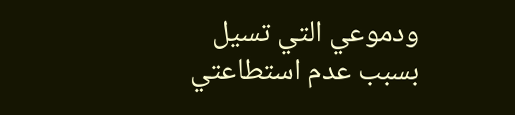ودموعي التي تسيل بسبب عدم استطاعتي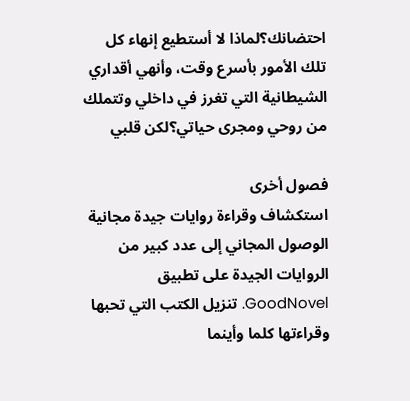احتضانك؟لماذا لا أستطيع إنهاء كل تلك الأمور بأسرع وقت، وأنهي أقداري الشيطانية التي تغرز في داخلي وتتملك من روحي ومجرى حياتي؟لكن قلبي

فصول أخرى
استكشاف وقراءة روايات جيدة مجانية
الوصول المجاني إلى عدد كبير من الروايات الجيدة على تطبيق GoodNovel. تنزيل الكتب التي تحبها وقراءتها كلما وأينما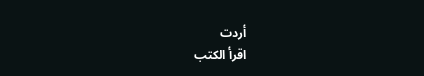أردت
اقرأ الكتب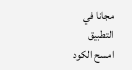مجانا في التطبيق
امسح الكود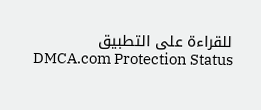للقراءة على التطبيق
DMCA.com Protection Status